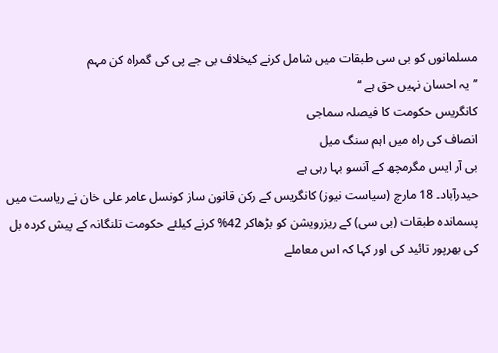مسلمانوں کو بی سی طبقات میں شامل کرنے کیخلاف بی جے پی کی گمراہ کن مہم
’’یہ احسان نہیں حق ہے ‘‘
کانگریس حکومت کا فیصلہ سماجی
انصاف کی راہ میں اہم سنگ میل
بی آر ایس مگرمچھ کے آنسو بہا رہی ہے
حیدرآباد۔ 18 مارچ (سیاست نیوز) کانگریس کے رکن قانون ساز کونسل عامر علی خان نے ریاست میں پسماندہ طبقات (بی سی) کے ریزرویشن کو بڑھاکر 42% کرنے کیلئے حکومت تلنگانہ کے پیش کردہ بل کی بھرپور تائید کی اور کہا کہ اس معاملے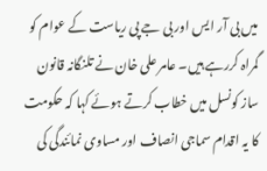میں بی آر ایس اور بی جے پی ریاست کے عوام کو گمراہ کررہے ہیں۔ عامر علی خان نے تلنگانہ قانون ساز کونسل میں خطاب کرتے ہوئے کہا کہ حکومت کا یہ اقدام سماجی انصاف اور مساوی نمائندگی کی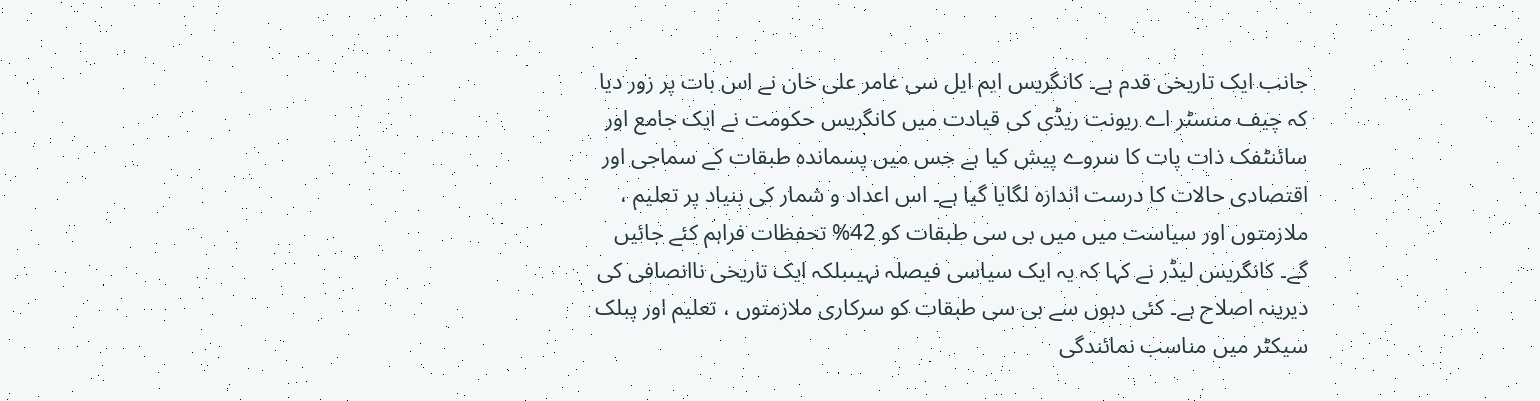جانب ایک تاریخی قدم ہے۔ کانگریس ایم ایل سی عامر علی خان نے اس بات پر زور دیا کہ چیف منسٹر اے ریونت ریڈی کی قیادت میں کانگریس حکومت نے ایک جامع اور سائنٹفک ذات پات کا سروے پیش کیا ہے جس میں پسماندہ طبقات کے سماجی اور اقتصادی حالات کا درست اندازہ لگایا گیا ہے۔ اس اعداد و شمار کی بنیاد پر تعلیم ، ملازمتوں اور سیاست میں میں بی سی طبقات کو 42% تحفظات فراہم کئے جائیں گے۔ کانگریس لیڈر نے کہا کہ یہ ایک سیاسی فیصلہ نہیںبلکہ ایک تاریخی ناانصافی کی دیرینہ اصلاح ہے۔ کئی دہوں سے بی سی طبقات کو سرکاری ملازمتوں ، تعلیم اور پبلک سیکٹر میں مناسب نمائندگی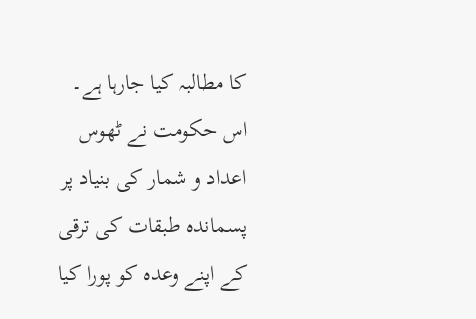کا مطالبہ کیا جارہا ہے۔ اس حکومت نے ٹھوس اعداد و شمار کی بنیاد پر پسماندہ طبقات کی ترقی کے اپنے وعدہ کو پورا کیا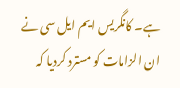ہے۔ کانگریس ایم ایل سی نے ان الزامات کو مسترد کردیا کہ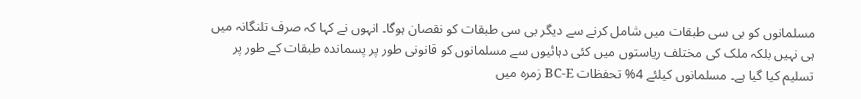مسلمانوں کو بی سی طبقات میں شامل کرنے سے دیگر بی سی طبقات کو نقصان ہوگا۔ انہوں نے کہا کہ صرف تلنگانہ میں ہی نہیں بلکہ ملک کی مختلف ریاستوں میں کئی دہائیوں سے مسلمانوں کو قانونی طور پر پسماندہ طبقات کے طور پر تسلیم کیا گیا ہے۔ مسلمانوں کیلئے 4% تحفظات BC-E زمرہ میں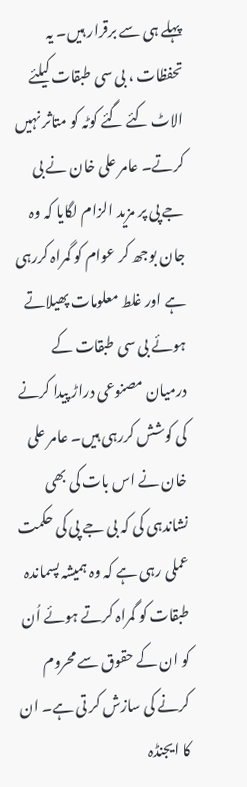پہلے ہی سے برقرار ہیں۔ یہ تحفظات ، بی سی طبقات کیلئے الاٹ کئے گئے کوٹہ کو متاثر نہیں کرتے۔ عامر علی خان نے بی جے پی پر مزید الزام لگایا کہ وہ جان بوجھ کر عوام کو گمراہ کررہی ہے اور غلط معلومات پھیلاتے ہوئے بی سی طبقات کے درمیان مصنوعی دراڑ پیدا کرنے کی کوشش کررہی ہیں۔ عامر علی خان نے اس بات کی بھی نشاندہی کی کہ بی جے پی کی حکمت عملی رہی ہے کہ وہ ہمیشہ پسماندہ طبقات کو گمراہ کرتے ہوئے اُن کو ان کے حقوق سے محروم کرنے کی سازش کر تی ہے۔ ان کا ایجنڈہ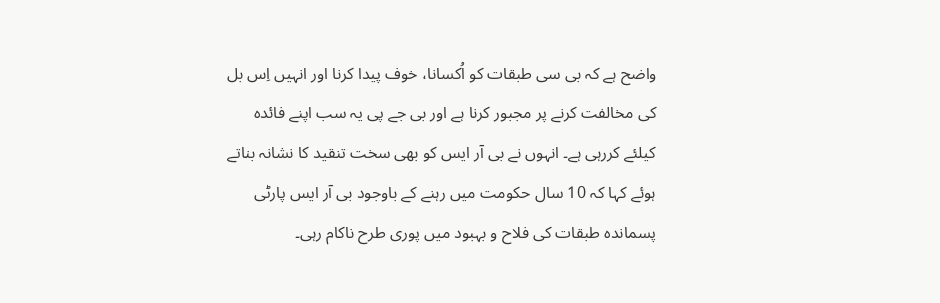واضح ہے کہ بی سی طبقات کو اُکسانا، خوف پیدا کرنا اور انہیں اِس بل کی مخالفت کرنے پر مجبور کرنا ہے اور بی جے پی یہ سب اپنے فائدہ کیلئے کررہی ہے۔ انہوں نے بی آر ایس کو بھی سخت تنقید کا نشانہ بناتے ہوئے کہا کہ 10 سال حکومت میں رہنے کے باوجود بی آر ایس پارٹی پسماندہ طبقات کی فلاح و بہبود میں پوری طرح ناکام رہی۔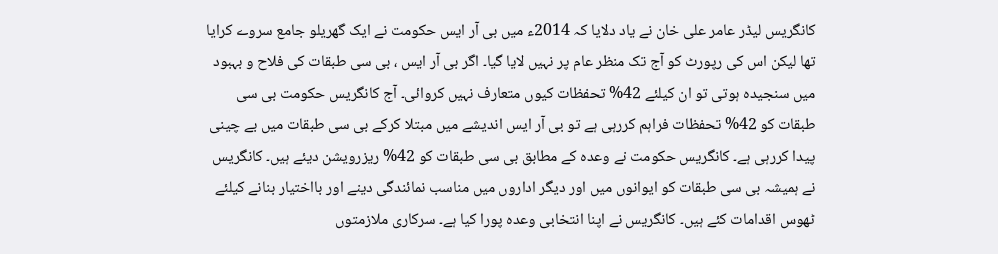کانگریس لیڈر عامر علی خان نے یاد دلایا کہ 2014ء میں بی آر ایس حکومت نے ایک گھریلو جامع سروے کرایا تھا لیکن اس کی رپورٹ کو آج تک منظر عام پر نہیں لایا گیا۔ اگر بی آر ایس ، بی سی طبقات کی فلاح و بہبود میں سنجیدہ ہوتی تو ان کیلئے 42% تحفظات کیوں متعارف نہیں کروائی۔ آج کانگریس حکومت بی سی طبقات کو 42% تحفظات فراہم کررہی ہے تو بی آر ایس اندیشے میں مبتلا کرکے بی سی طبقات میں بے چینی پیدا کررہی ہے۔ کانگریس حکومت نے وعدہ کے مطابق بی سی طبقات کو 42% ریزرویشن دیئے ہیں۔ کانگریس نے ہمیشہ بی سی طبقات کو ایوانوں میں اور دیگر اداروں میں مناسب نمائندگی دینے اور بااختیار بنانے کیلئے ٹھوس اقدامات کئے ہیں۔ کانگریس نے اپنا انتخابی وعدہ پورا کیا ہے۔ سرکاری ملازمتوں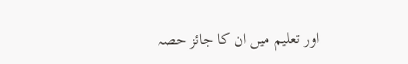اور تعلیم میں ان کا جائز حصہ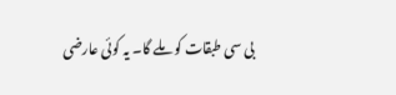بی سی طبقات کو ملے گا۔ یہ کوئی عارضی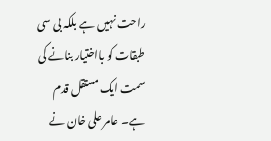راحت نہیں ہے بلکہ بی سی طبقات کو بااختیار بنانے کی سمت ایک مستقل قدم ہے۔ عامر علی خان نے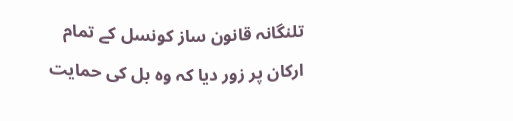تلنگانہ قانون ساز کونسل کے تمام ارکان پر زور دیا کہ وہ بل کی حمایت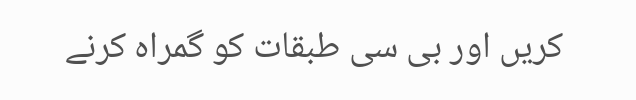کریں اور بی سی طبقات کو گمراہ کرنے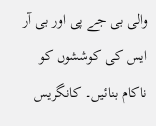والی بی جے پی اور بی آر ایس کی کوششوں کو ناکام بنائیں۔ کانگریس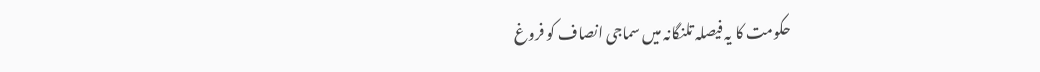حکومت کا یہ فیصلہ تلنگانہ میں سماجی انصاف کو فروغ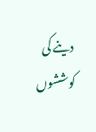دینے کی کوششوں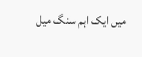میں ایک اہم سنگ میل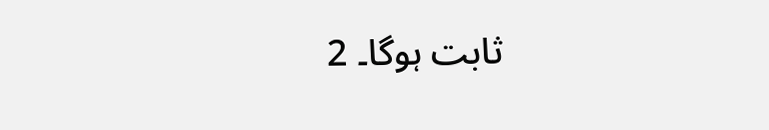ثابت ہوگا۔ 2